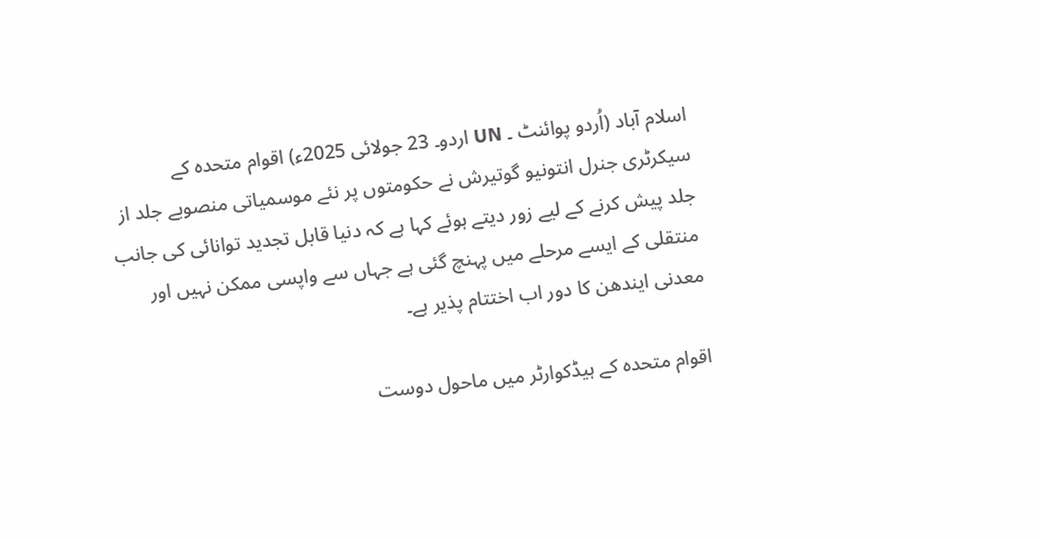اسلام آباد (اُردو پوائنٹ ۔ UN اردو۔ 23 جولائی 2025ء) اقوام متحدہ کے سیکرٹری جنرل انتونیو گوتیرش نے حکومتوں پر نئے موسمیاتی منصوبے جلد از جلد پیش کرنے کے لیے زور دیتے ہوئے کہا ہے کہ دنیا قابل تجدید توانائی کی جانب منتقلی کے ایسے مرحلے میں پہنچ گئی ہے جہاں سے واپسی ممکن نہیں اور معدنی ایندھن کا دور اب اختتام پذیر ہے۔

اقوام متحدہ کے ہیڈکوارٹر میں ماحول دوست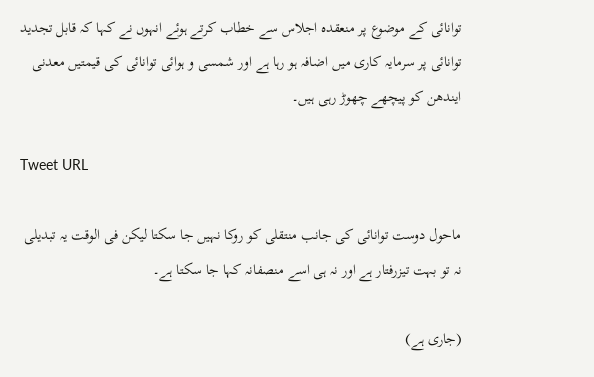توانائی کے موضوع پر منعقدہ اجلاس سے خطاب کرتے ہوئے انہوں نے کہا کہ قابل تجدید توانائی پر سرمایہ کاری میں اضافہ ہو رہا ہے اور شمسی و ہوائی توانائی کی قیمتیں معدنی ایندھن کو پیچھے چھوڑ رہی ہیں۔

Tweet URL

ماحول دوست توانائی کی جانب منتقلی کو روکا نہیں جا سکتا لیکن فی الوقت یہ تبدیلی نہ تو بہت تیزرفتار ہے اور نہ ہی اسے منصفانہ کہا جا سکتا ہے۔

(جاری ہے)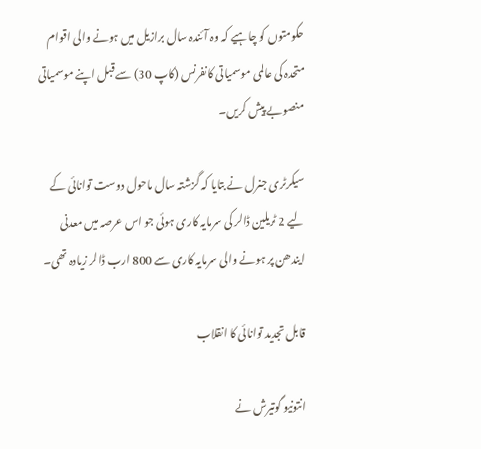حکومتوں کو چاہیے کہ وہ آئندہ سال برازیل میں ہونے والی اقوام متحدہ کی عالمی موسمیاتی کانفرنس (کاپ 30) سے قبل اپنے موسمیاتی منصوبے پیش کریں۔

سیکرٹری جنرل نے بتایا کہ گزشتہ سال ماحول دوست توانائی کے لیے 2 ٹریلین ڈالر کی سرمایہ کاری ہوئی جو اس عرصہ میں معدنی ایندھن پر ہونے والی سرمایہ کاری سے 800 ارب ڈالر زیادہ تھی۔

قابل تجدید توانائی کا انقلاب

انتونیو گوتیرش نے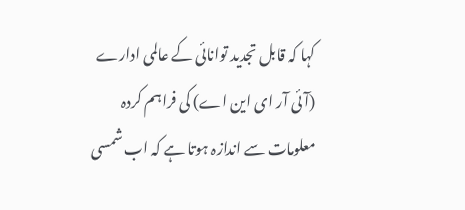کہا کہ قابل تجدید توانائی کے عالمی ادارے (آئی آر ای این اے) کی فراہم کردہ معلومات سے اندازہ ہوتا ہے کہ اب شمسی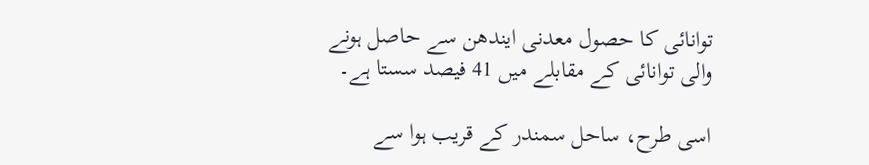توانائی کا حصول معدنی ایندھن سے حاصل ہونے والی توانائی کے مقابلے میں 41 فیصد سستا ہے۔

اسی طرح، ساحل سمندر کے قریب ہوا سے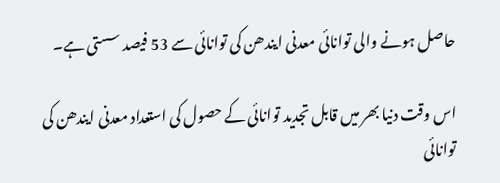حاصل ہونے والی توانائی معدنی ایندھن کی توانائی سے 53 فیصد سستی ہے۔

اس وقت دنیا بھر میں قابل تجدید توانائی کے حصول کی استعداد معدنی ایندھن کی توانائی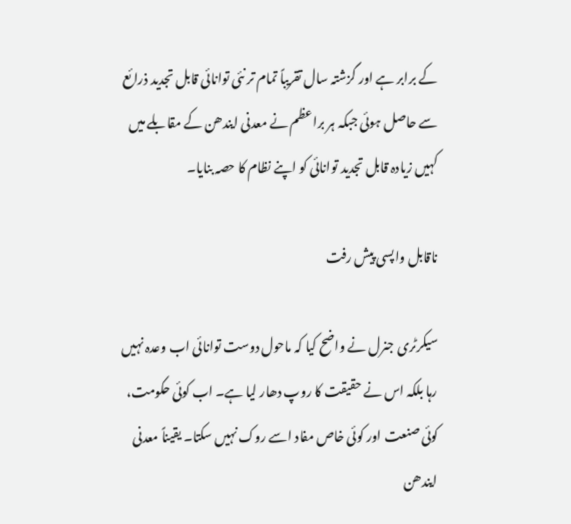کے برابر ہے اور گزشتہ سال تقریباً تمام تر نئی توانائی قابل تجدید ذرائع سے حاصل ہوئی جبکہ ہر براعظم نے معدنی ایندھن کے مقابلے میں کہیں زیادہ قابل تجدید توانائی کو اپنے نظام کا حصہ بنایا۔

ناقابل واپسی پیش رفت

سیکرٹری جنرل نے واضح کیا کہ ماحول دوست توانائی اب وعدہ نہیں رہا بلکہ اس نے حقیقت کا روپ دھار لیا ہے۔ اب کوئی حکومت، کوئی صنعت اور کوئی خاص مفاد اسے روک نہیں سکتا۔ یقیناً معدنی ایندھن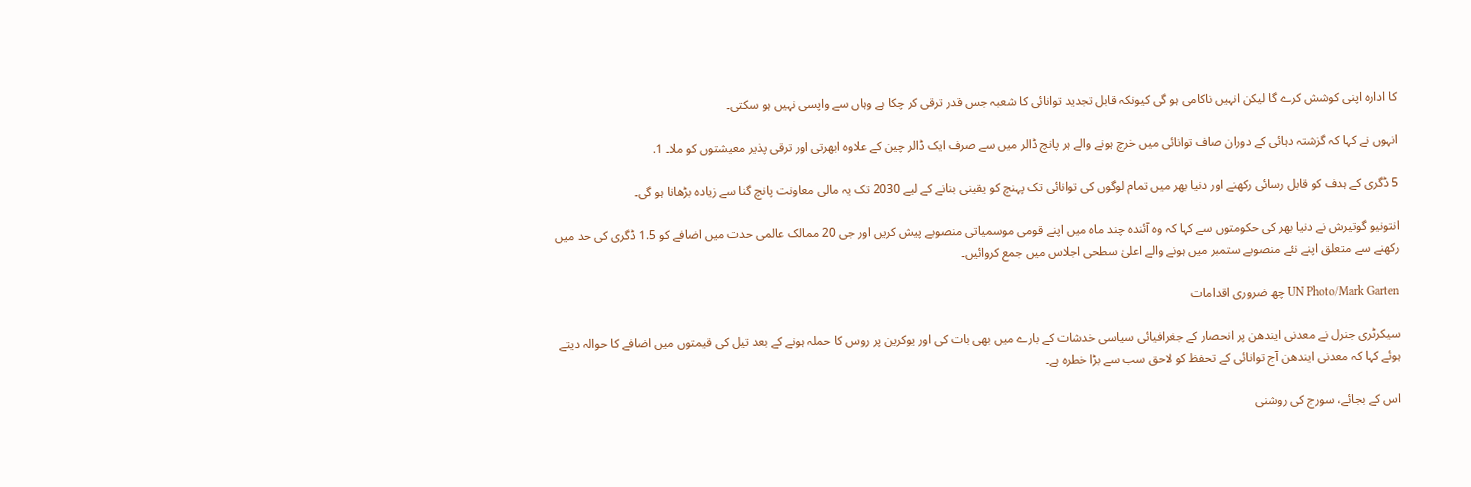کا ادارہ اپنی کوشش کرے گا لیکن انہیں ناکامی ہو گی کیونکہ قابل تجدید توانائی کا شعبہ جس قدر ترقی کر چکا ہے وہاں سے واپسی نہیں ہو سکتی۔

انہوں نے کہا کہ گزشتہ دہائی کے دوران صاف توانائی میں خرچ ہونے والے ہر پانچ ڈالر میں سے صرف ایک ڈالر چین کے علاوہ ابھرتی اور ترقی پذیر معیشتوں کو ملا۔ 1.

5 ڈگری کے ہدف کو قابل رسائی رکھنے اور دنیا بھر میں تمام لوگوں کی توانائی تک پہنچ کو یقینی بنانے کے لیے 2030 تک یہ مالی معاونت پانچ گنا سے زیادہ بڑھانا ہو گی۔

انتونیو گوتیرش نے دنیا بھر کی حکومتوں سے کہا کہ وہ آئندہ چند ماہ میں اپنے قومی موسمیاتی منصوبے پیش کریں اور جی 20 ممالک عالمی حدت میں اضافے کو 1.5 ڈگری کی حد میں رکھنے سے متعلق اپنے نئے منصوبے ستمبر میں ہونے والے اعلیٰ سطحی اجلاس میں جمع کروائیں۔

UN Photo/Mark Garten چھ ضروری اقدامات

سیکرٹری جنرل نے معدنی ایندھن پر انحصار کے جغرافیائی سیاسی خدشات کے بارے میں بھی بات کی اور یوکرین پر روس کا حملہ ہونے کے بعد تیل کی قیمتوں میں اضافے کا حوالہ دیتے ہوئے کہا کہ معدنی ایندھن آج توانائی کے تحفظ کو لاحق سب سے بڑا خطرہ ہے۔

اس کے بجائے، سورج کی روشنی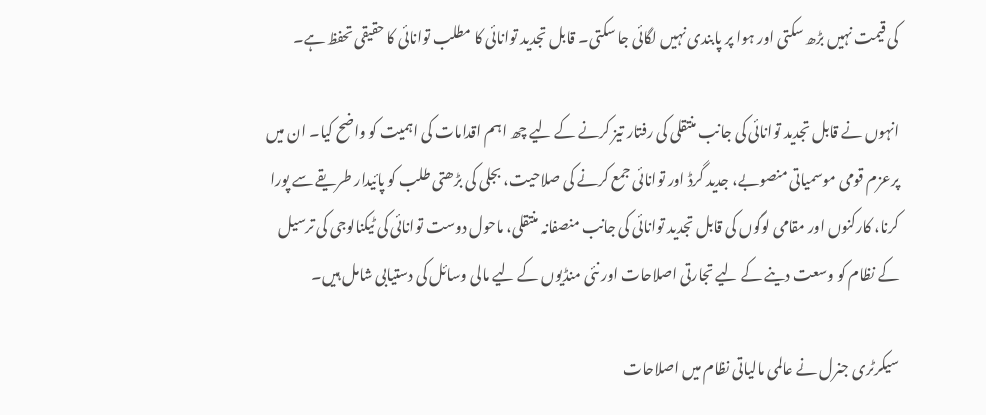کی قیمت نہیں بڑھ سکتی اور ہوا پر پابندی نہیں لگائی جا سکتی۔ قابل تجدید توانائی کا مطلب توانائی کا حقیقی تحفظ ہے۔

انہوں نے قابل تجدید توانائی کی جانب منتقلی کی رفتار تیز کرنے کے لیے چھ اہم اقدامات کی اہمیت کو واضح کیا۔ ان میں پرعزم قومی موسمیاتی منصوبے، جدید گرڈ اور توانائی جمع کرنے کی صلاحیت، بجلی کی بڑھتی طلب کو پائیدار طریقے سے پورا کرنا، کارکنوں اور مقامی لوگوں کی قابل تجدید توانائی کی جانب منصفانہ منتقلی، ماحول دوست توانائی کی ٹیکنالوجی کی ترسیل کے نظام کو وسعت دینے کے لیے تجارتی اصلاحات اور نئی منڈیوں کے لیے مالی وسائل کی دستیابی شامل ہیں۔

سیکرٹری جنرل نے عالمی مالیاتی نظام میں اصلاحات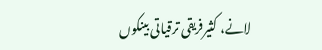لانے، کثیرفریقی ترقیاتی بینکوں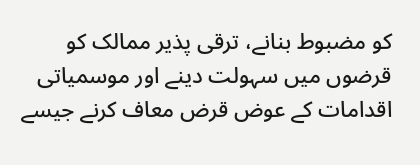کو مضبوط بنانے، ترقی پذیر ممالک کو قرضوں میں سہولت دینے اور موسمیاتی اقدامات کے عوض قرض معاف کرنے جیسے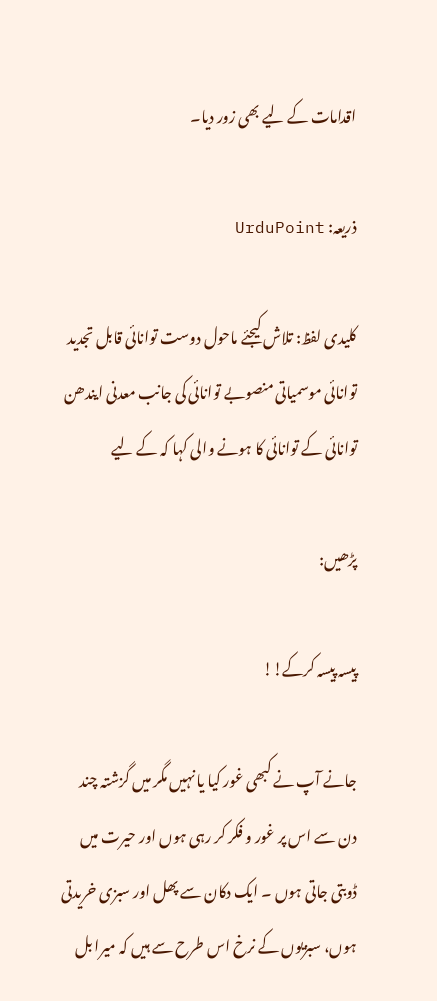اقدامات کے لیے بھی زور دیا۔

ذریعہ: UrduPoint

کلیدی لفظ: تلاش کیجئے ماحول دوست توانائی قابل تجدید توانائی موسمیاتی منصوبے توانائی کی جانب معدنی ایندھن توانائی کے توانائی کا ہونے والی کہا کہ کے لیے

پڑھیں:

پیسہ پیسہ کرکے!!

جانے آپ نے کبھی غور کیا یا نہیں مگر میں گزشتہ چند دن سے اس پر غور و فکر کر رہی ہوں اور حیرت میں ڈوبتی جاتی ہوں ۔ ایک دکان سے پھل اور سبزی خریدتی ہوں، سبزیوں کے نرخ اس طرح سے ہیں کہ میرا بل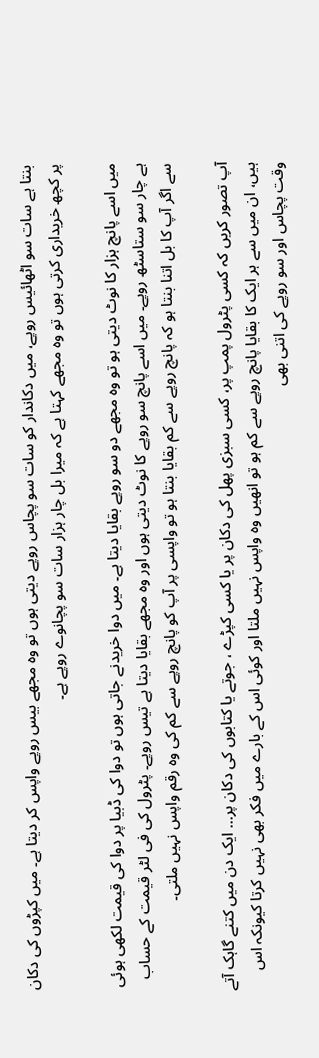بنتا ہے سات سو اٹھائیس روپے، میں دکاندار کو سات سو پچاس روپے دیتی ہوں تو وہ مجھے بیس روپے واپس کر دیتا ہے۔ میں کپڑوں کی دکان پر کچھ خریداری کرتی ہوں تو وہ مجھے کہتا ہے کہ میرا بل چار ہزار سات سو پچانوے روپے ہے۔

میں اسے پانچ ہزار کا نوٹ دیتی ہو تو وہ مجھے دو سو روپے بقایا دیتا ہے۔ میں دوا خریدنے جاتی ہوں تو دوا کی ڈبیا پر دوا کی قیمت لکھی ہوئی ہے چار سو ستاسٹھ روپے۔ میں اسے پانچ سو روپے کا نوٹ دیتی ہوں اور وہ مجھے بقایا دیتا ہے تیس روپے۔ پٹرول کی فی لٹر قیمت کے حساب سے اگر آپ کا بل اتنا بنتا ہو کہ پانچ روپے سے کم بقایا بنتا ہو تو واپسی پر آپ کو پانچ روپے سے کم کی وہ رقم واپس نہیں ملتی۔

آپ تصور کریں کہ کسی پٹرول پمپ پر، کسی سبزی پھل کی دکان پر یا کسی کپڑے ، جوتے یا کتابوں کی دکان پر… ایک دن میں کتنے گاہک آتے ہیں، ان میں سے ہر ایک کا بقایا پانچ روپے سے کم ہو تو انھیں وہ واپس نہیں ملتا اور کوئی اس کے بارے میں فکر بھی نہیں کرتا کیونکہ اس وقت پچاس اور سو روپے کی اتنی بھی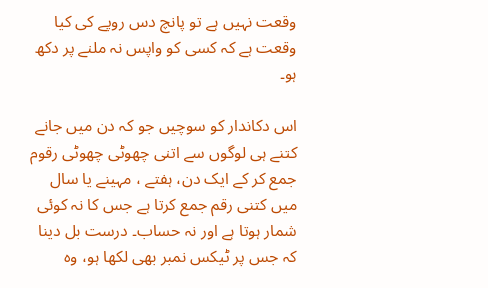وقعت نہیں ہے تو پانچ دس روپے کی کیا وقعت ہے کہ کسی کو واپس نہ ملنے پر دکھ ہو۔

اس دکاندار کو سوچیں جو کہ دن میں جانے کتنے ہی لوگوں سے اتنی چھوٹی چھوٹی رقوم جمع کر کے ایک دن، ہفتے ، مہینے یا سال میں کتنی رقم جمع کرتا ہے جس کا نہ کوئی شمار ہوتا ہے اور نہ حساب۔ درست بل دینا کہ جس پر ٹیکس نمبر بھی لکھا ہو، وہ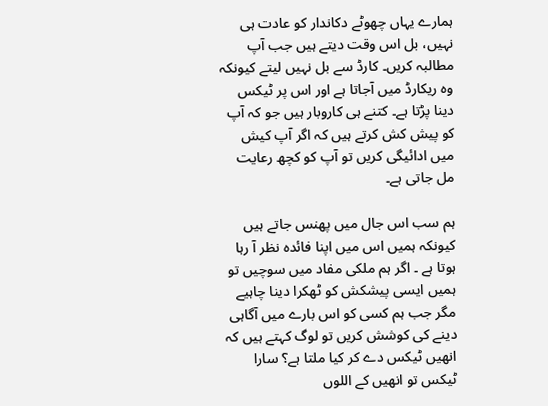ہمارے یہاں چھوٹے دکاندار کو عادت ہی نہیں، بل اس وقت دیتے ہیں جب آپ مطالبہ کریں۔ کارڈ سے بل نہیں لیتے کیونکہ وہ ریکارڈ میں آجاتا ہے اور اس پر ٹیکس دینا پڑتا ہے۔ کتنے ہی کاروبار ہیں جو کہ آپ کو پیش کش کرتے ہیں کہ اگر آپ کیش میں ادائیگی کریں تو آپ کو کچھ رعایت مل جاتی ہے۔

ہم سب اس جال میں پھنس جاتے ہیں کیونکہ ہمیں اس میں اپنا فائدہ نظر آ رہا ہوتا ہے ۔ اگر ہم ملکی مفاد میں سوچیں تو ہمیں ایسی پیشکش کو ٹھکرا دینا چاہیے مگر جب ہم کسی کو اس بارے میں آگاہی دینے کی کوشش کریں تو لوگ کہتے ہیں کہ انھیں ٹیکس دے کر کیا ملتا ہے؟ سارا ٹیکس تو انھیں کے اللوں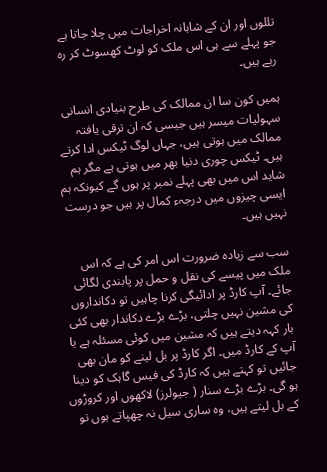تللوں اور ان کے شاہانہ اخراجات میں چلا جاتا ہے جو پہلے سے ہی اس ملک کو لوٹ کھسوٹ کر رہ رہے ہیں۔

ہمیں کون سا ان ممالک کی طرح بنیادی انسانی سہولیات میسر ہیں جیسی کہ ان ترقی یافتہ ممالک میں ہوتی ہیں، جہاں لوگ ٹیکس ادا کرتے ہیں۔ ٹیکس چوری دنیا بھر میں ہوتی ہے مگر ہم شاید اس میں بھی پہلے نمبر پر ہوں گے کیونکہ ہم ایسی چیزوں میں درجہء کمال پر ہیں جو درست نہیں ہیں۔

سب سے زیادہ ضرورت اس امر کی ہے کہ اس ملک میں پیسے کی نقل و حمل پر پابندی لگائی جائے۔ آپ کارڈ پر ادائیگی کرنا چاہیں تو دکانداروں کی مشین نہیں چلتی، بڑے بڑے دکاندار بھی کئی بار کہہ دیتے ہیں کہ مشین میں کوئی مسئلہ ہے یا آپ کے کارڈ میں۔ اگر کارڈ پر بل لینے کو مان بھی جائیں تو کہتے ہیں کہ کارڈ کی فیس گاہک کو دینا ہو گی۔ بڑے بڑے سنار ( جیولرز) لاکھوں اور کروڑوں کے بل لیتے ہیں، وہ ساری سیل نہ چھپاتے ہوں تو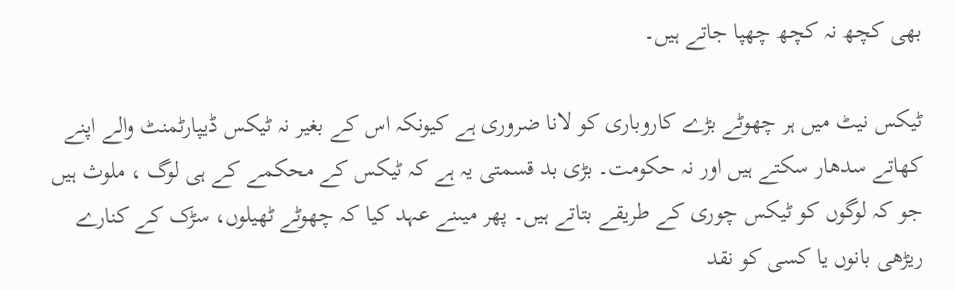بھی کچھ نہ کچھ چھپا جاتے ہیں۔

ٹیکس نیٹ میں ہر چھوٹے بڑے کاروباری کو لانا ضروری ہے کیونکہ اس کے بغیر نہ ٹیکس ڈیپارٹمنٹ والے اپنے کھاتے سدھار سکتے ہیں اور نہ حکومت۔ بڑی بد قسمتی یہ ہے کہ ٹیکس کے محکمے کے ہی لوگ ، ملوث ہیں جو کہ لوگوں کو ٹیکس چوری کے طریقے بتاتے ہیں۔ پھر میںنے عہد کیا کہ چھوٹے ٹھیلوں، سڑک کے کنارے ریڑھی بانوں یا کسی کو نقد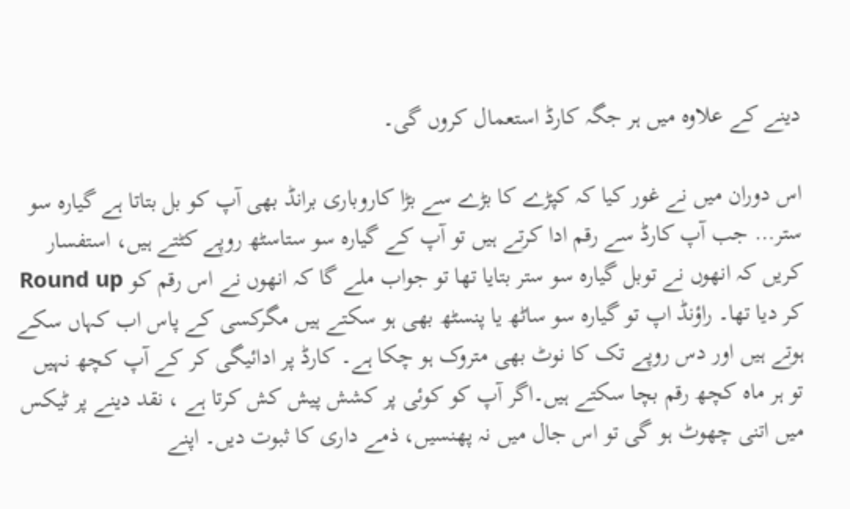دینے کے علاوہ میں ہر جگہ کارڈ استعمال کروں گی۔

اس دوران میں نے غور کیا کہ کپڑے کا بڑے سے بڑا کاروباری برانڈ بھی آپ کو بل بتاتا ہے گیارہ سو ستر… جب آپ کارڈ سے رقم ادا کرتے ہیں تو آپ کے گیارہ سو ستاسٹھ روپے کٹتے ہیں، استفسار کریں کہ انھوں نے توبل گیارہ سو ستر بتایا تھا تو جواب ملے گا کہ انھوں نے اس رقم کو Round up کر دیا تھا۔ راؤنڈ اپ تو گیارہ سو ساٹھ یا پنسٹھ بھی ہو سکتے ہیں مگرکسی کے پاس اب کہاں سکے ہوتے ہیں اور دس روپے تک کا نوٹ بھی متروک ہو چکا ہے۔ کارڈ پر ادائیگی کر کے آپ کچھ نہیں تو ہر ماہ کچھ رقم بچا سکتے ہیں۔اگر آپ کو کوئی پر کشش پیش کش کرتا ہے ، نقد دینے پر ٹیکس میں اتنی چھوٹ ہو گی تو اس جال میں نہ پھنسیں، ذمے داری کا ثبوت دیں۔ اپنے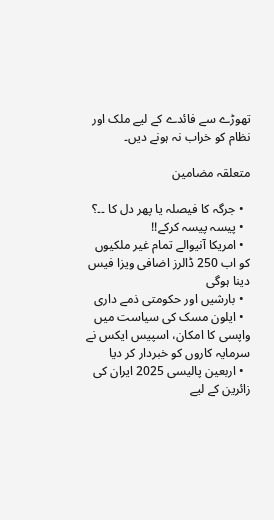تھوڑے سے فائدے کے لیے ملک اور نظام کو خراب نہ ہونے دیں۔

متعلقہ مضامین

  • جرگہ کا فیصلہ یا پھر دل کا ۔۔؟
  • پیسہ پیسہ کرکے!!
  • امریکا آنیوالے تمام غیر ملکیوں کو اب 250 ڈالرز اضافی ویزا فیس دینا ہوگی
  • بارشیں اور حکومتی ذمے داری
  • ایلون مسک کی سیاست میں واپسی کا امکان، اسپیس ایکس نے سرمایہ کاروں کو خبردار کر دیا
  • اربعین پالیسی 2025 ایران کی زائرین کے لیے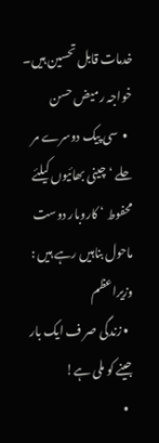خدمات قابل تحسین ہیں۔ خواجہ رمیض حسن
  •  سی پیک دوسرے مر حلے ‘ چینی بھائیوں کیلئے محفوط ‘ کاروبار دوست ماحول بناہیں رہے ہیں : وزیراعظم
  • زندگی صر ف ایک بار جینے کو ملی ہے!
  •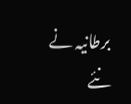برطانیہ نے نئے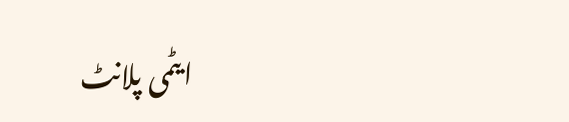ایٹمی پلانٹ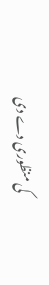کی منظوری دے دی